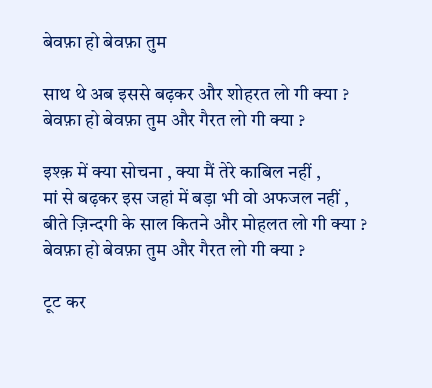बेवफ़ा हो बेवफ़ा तुम

साथ थे अब इससे बढ़कर और शोहरत लो गी क्या ?
बेवफ़ा हो बेवफ़ा तुम और गैरत लो गी क्या ?

इश्क़ में क्या सोचना , क्या मैं तेरे काबिल नहीं ,
मां से बढ़कर इस जहां में बड़ा भी वो अफजल नहीं ,
बीते ज़िन्दगी के साल कितने और मोहलत लो गी क्या ?
बेवफ़ा हो बेवफ़ा तुम और गैरत लो गी क्या ?

टूट कर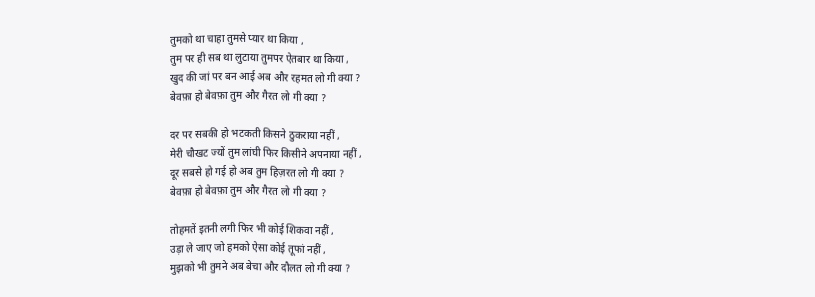तुमको था चाहा तुमसे प्यार था किया ,
तुम पर ही सब था लुटाया तुमपर ऐतबार था किया ,
खुद की जां पर बन आई अब और रहमत लो गी क्या ?
बेवफ़ा हो बेवफ़ा तुम और गैरत लो गी क्या ?

दर पर सबकी हो भटकती किसने ठुकराया नहीं ,
मेरी चौखट ज्यों तुम लांघी फिर किसीने अपनाया नहीं ,
दूर सबसे हो गई हो अब तुम हिज़रत लो गी क्या ?
बेवफ़ा हो बेवफ़ा तुम और गैरत लो गी क्या ?

तोहमतें इतनी लगी फिर भी कोई शिकवा नहीं ,
उड़ा ले जाए जो हमको ऐसा कोई तूफां नहीं ,
मुझको भी तुमने अब बेचा और दौलत लो गी क्या ?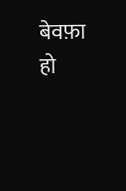बेवफ़ा हो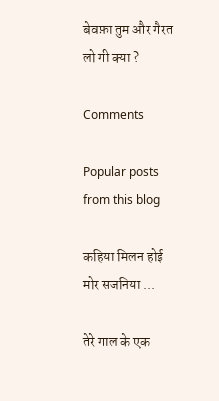बेवफ़ा तुम और गैरत लो गी क्या ?

Comments

Popular posts from this blog

कहिया मिलन होई मोर सजनिया ...

तेरे गाल के एक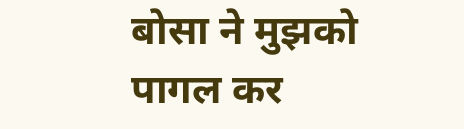बोसा ने मुझको पागल कर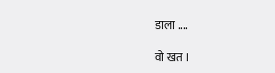डाला ....

वो खत ।